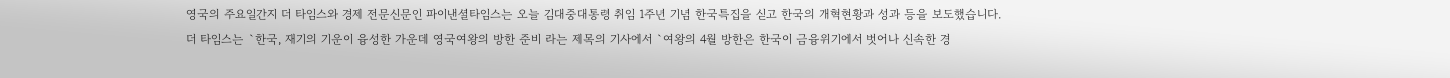영국의 주요일간지 더 타임스와 경제 전문신문인 파이낸셜타임스는 오늘 김대중대통령 취임 1주년 기념 한국특집을 싣고 한국의 개혁현황과 성과 등을 보도했습니다.
더 타임스는 `한국, 재기의 기운이 융성한 가운데 영국여왕의 방한 준비 라는 제목의 기사에서 `여왕의 4월 방한은 한국이 금융위기에서 벗어나 신속한 경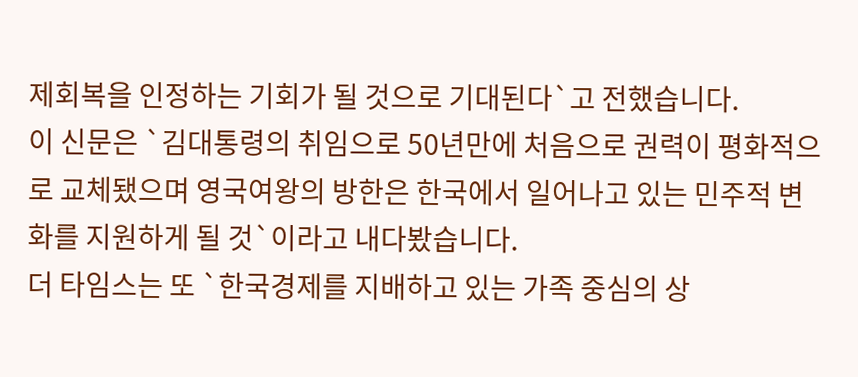제회복을 인정하는 기회가 될 것으로 기대된다`고 전했습니다.
이 신문은 `김대통령의 취임으로 50년만에 처음으로 권력이 평화적으로 교체됐으며 영국여왕의 방한은 한국에서 일어나고 있는 민주적 변화를 지원하게 될 것`이라고 내다봤습니다.
더 타임스는 또 `한국경제를 지배하고 있는 가족 중심의 상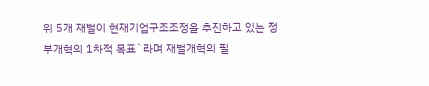위 5개 재벌이 현재기업구조조정을 추진하고 있는 정부개혁의 1차적 목표`라며 재벌개혁의 필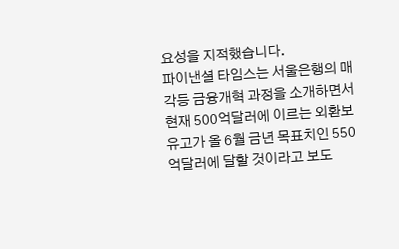요성을 지적했습니다.
파이낸셜 타임스는 서울은행의 매각등 금융개혁 과정을 소개하면서 현재 500억달러에 이르는 외환보유고가 올 6월 금년 목표치인 550억달러에 달할 것이라고 보도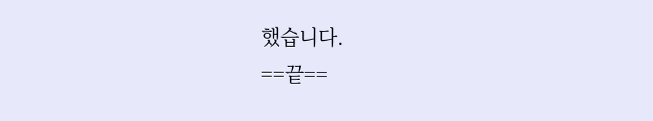했습니다.
==끝==